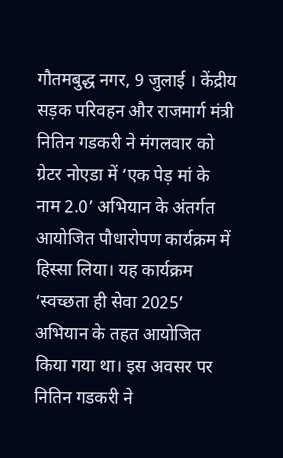गौतमबुद्ध नगर, 9 जुलाई । केंद्रीय सड़क परिवहन और राजमार्ग मंत्री नितिन गडकरी ने मंगलवार को ग्रेटर नोएडा में ‘एक पेड़ मां के नाम 2.0’ अभियान के अंतर्गत आयोजित पौधारोपण कार्यक्रम में हिस्सा लिया। यह कार्यक्रम ‘स्वच्छता ही सेवा 2025’ अभियान के तहत आयोजित किया गया था। इस अवसर पर नितिन गडकरी ने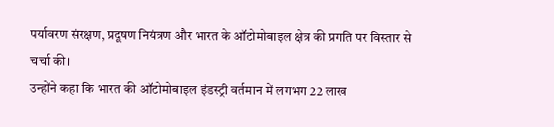पर्यावरण संरक्षण, प्रदूषण नियंत्रण और भारत के ऑटोमोबाइल क्षेत्र की प्रगति पर विस्तार से चर्चा की।
उन्होंने कहा कि भारत की ऑटोमोबाइल इंडस्ट्री वर्तमान में लगभग 22 लाख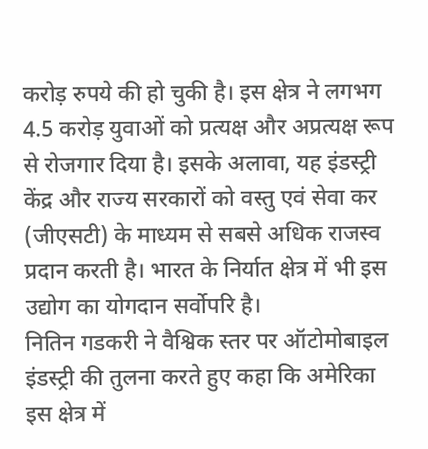करोड़ रुपये की हो चुकी है। इस क्षेत्र ने लगभग 4.5 करोड़ युवाओं को प्रत्यक्ष और अप्रत्यक्ष रूप से रोजगार दिया है। इसके अलावा, यह इंडस्ट्री केंद्र और राज्य सरकारों को वस्तु एवं सेवा कर (जीएसटी) के माध्यम से सबसे अधिक राजस्व प्रदान करती है। भारत के निर्यात क्षेत्र में भी इस उद्योग का योगदान सर्वोपरि है।
नितिन गडकरी ने वैश्विक स्तर पर ऑटोमोबाइल इंडस्ट्री की तुलना करते हुए कहा कि अमेरिका इस क्षेत्र में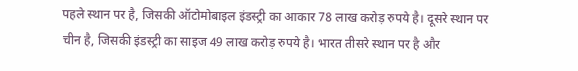पहले स्थान पर है, जिसकी ऑटोमोबाइल इंडस्ट्री का आकार 78 लाख करोड़ रुपये है। दूसरे स्थान पर चीन है, जिसकी इंडस्ट्री का साइज 49 लाख करोड़ रुपये है। भारत तीसरे स्थान पर है और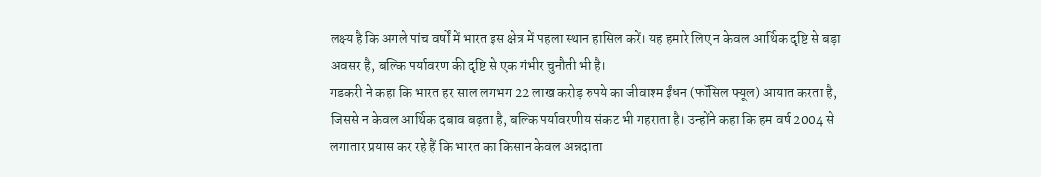लक्ष्य है कि अगले पांच वर्षों में भारत इस क्षेत्र में पहला स्थान हासिल करें। यह हमारे लिए न केवल आर्थिक दृष्टि से बड़ा अवसर है, बल्कि पर्यावरण की दृष्टि से एक गंभीर चुनौती भी है।
गडकरी ने कहा कि भारत हर साल लगभग 22 लाख करोड़ रुपये का जीवाश्म ईंधन (फॉसिल फ्यूल) आयात करता है, जिससे न केवल आर्थिक दबाव बढ़ता है, बल्कि पर्यावरणीय संकट भी गहराता है। उन्होंने कहा कि हम वर्ष 2004 से लगातार प्रयास कर रहे हैं कि भारत का किसान केवल अन्नदाता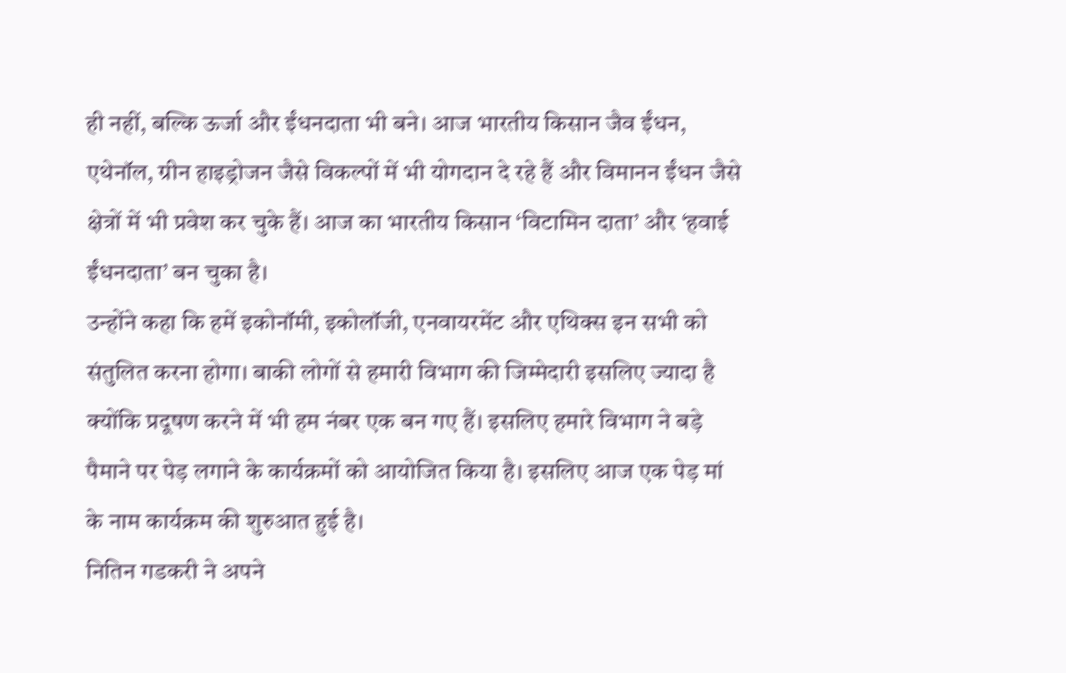ही नहीं, बल्कि ऊर्जा और ईंधनदाता भी बने। आज भारतीय किसान जैव ईंधन, एथेनॉल, ग्रीन हाइड्रोजन जैसे विकल्पों में भी योगदान दे रहे हैं और विमानन ईंधन जैसे क्षेत्रों में भी प्रवेश कर चुके हैं। आज का भारतीय किसान ‘विटामिन दाता’ और ‘हवाई ईंधनदाता’ बन चुका है।
उन्होंने कहा कि हमें इकोनॉमी, इकोलॉजी, एनवायरमेंट और एथिक्स इन सभी को संतुलित करना होगा। बाकी लोगों से हमारी विभाग की जिम्मेदारी इसलिए ज्यादा है क्योंकि प्रदूषण करने में भी हम नंबर एक बन गए हैं। इसलिए हमारे विभाग ने बड़े पैमाने पर पेड़ लगाने के कार्यक्रमों को आयोजित किया है। इसलिए आज एक पेड़ मां के नाम कार्यक्रम की शुरुआत हुई है।
नितिन गडकरी ने अपने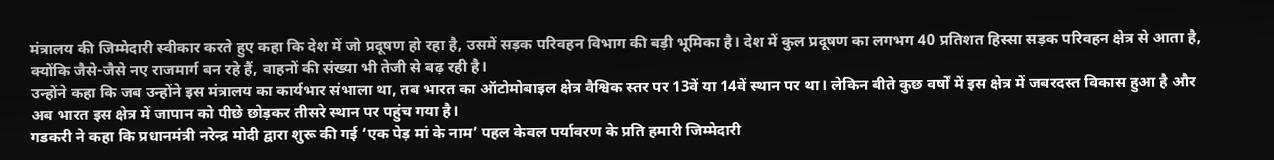मंत्रालय की जिम्मेदारी स्वीकार करते हुए कहा कि देश में जो प्रदूषण हो रहा है, उसमें सड़क परिवहन विभाग की बड़ी भूमिका है। देश में कुल प्रदूषण का लगभग 40 प्रतिशत हिस्सा सड़क परिवहन क्षेत्र से आता है, क्योंकि जैसे-जैसे नए राजमार्ग बन रहे हैं, वाहनों की संख्या भी तेजी से बढ़ रही है।
उन्होंने कहा कि जब उन्होंने इस मंत्रालय का कार्यभार संभाला था, तब भारत का ऑटोमोबाइल क्षेत्र वैश्विक स्तर पर 13वें या 14वें स्थान पर था। लेकिन बीते कुछ वर्षों में इस क्षेत्र में जबरदस्त विकास हुआ है और अब भारत इस क्षेत्र में जापान को पीछे छोड़कर तीसरे स्थान पर पहुंच गया है।
गडकरी ने कहा कि प्रधानमंत्री नरेन्द्र मोदी द्वारा शुरू की गई ‘एक पेड़ मां के नाम’ पहल केवल पर्यावरण के प्रति हमारी जिम्मेदारी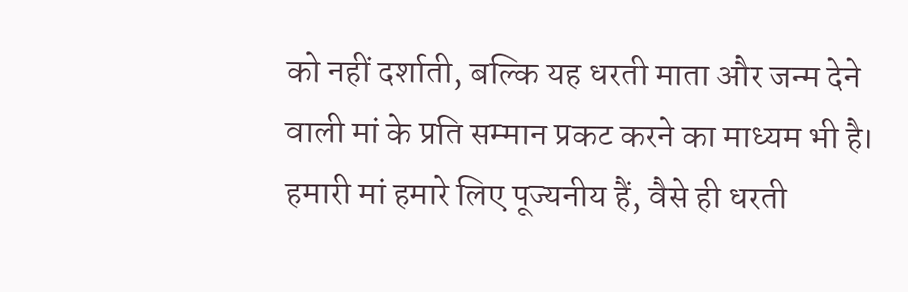को नहीं दर्शाती, बल्कि यह धरती माता और जन्म देने वाली मां के प्रति सम्मान प्रकट करने का माध्यम भी है। हमारी मां हमारे लिए पूज्यनीय हैं, वैसे ही धरती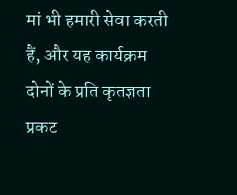मां भी हमारी सेवा करती हैं, और यह कार्यक्रम दोनों के प्रति कृतज्ञता प्रकट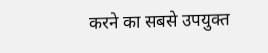करने का सबसे उपयुक्त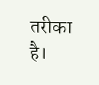तरीका है।